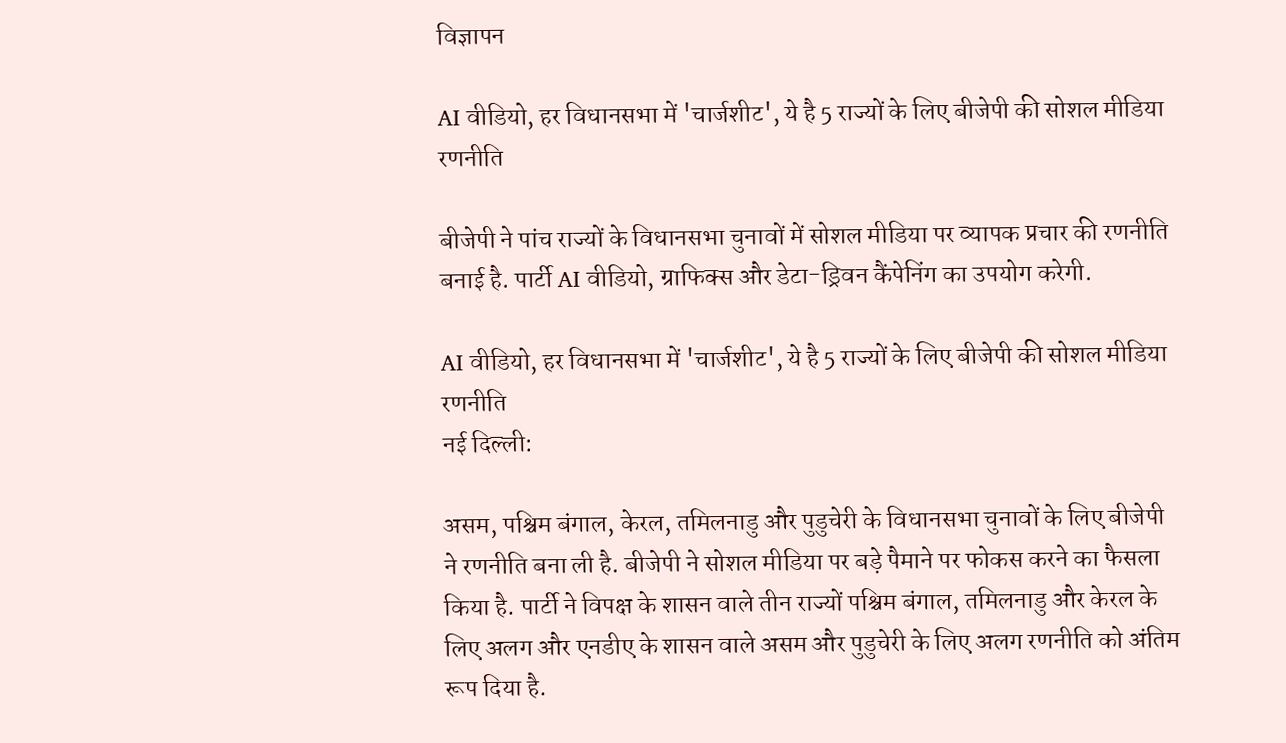विज्ञापन

AI वीडियो, हर विधानसभा में 'चार्जशीट', ये है 5 राज्‍यों के लिए बीजेपी की सोशल मीडिया रणनीति

बीजेपी ने पांच राज्यों के विधानसभा चुनावों में सोशल मीडिया पर व्यापक प्रचार की रणनीति बनाई है. पार्टी AI वीडियो, ग्राफिक्स और डेटा-ड्रिवन कैंपेनिंग का उपयोग करेगी.

AI वीडियो, हर विधानसभा में 'चार्जशीट', ये है 5 राज्‍यों के लिए बीजेपी की सोशल मीडिया रणनीति
नई दिल्‍ली:

असम, पश्चिम बंगाल, केरल, तमिलनाडु और पुडुचेरी के विधानसभा चुनावों के लिए बीजेपी ने रणनीति बना ली है. बीजेपी ने सोशल मीडिया पर बड़े पैमाने पर फोकस करने का फैसला किया है. पार्टी ने विपक्ष के शासन वाले तीन राज्यों पश्चिम बंगाल, तमिलनाडु और केरल के लिए अलग और एनडीए के शासन वाले असम और पुडुचेरी के लिए अलग रणनीति को अंतिम रूप दिया है.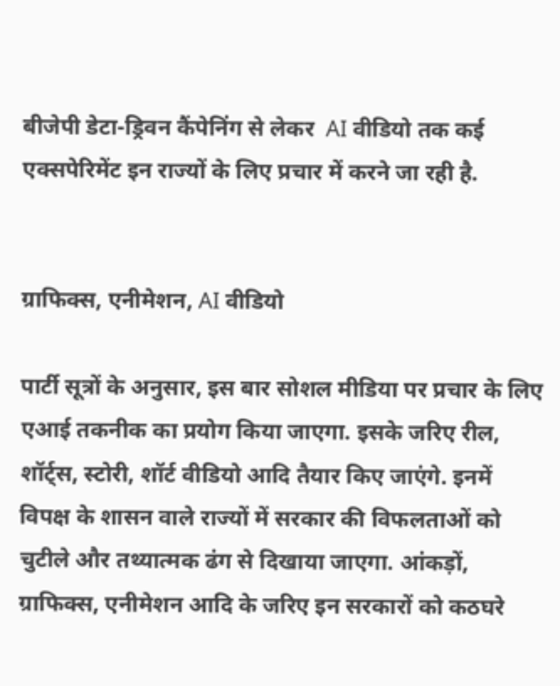बीजेपी डेटा-ड्रिवन कैंपेनिंग से लेकर  AI वीडियो तक कई एक्‍सपेरिमेंट इन राज्‍यों के लिए प्रचार में करने जा रही है.


ग्राफिक्स, एनीमेशन, AI वीडियो

पार्टी सूत्रों के अनुसार, इस बार सोशल मीडिया पर प्रचार के लिए एआई तकनीक का प्रयोग किया जाएगा. इसके जरिए रील, शॉर्ट्स, स्टोरी, शॉर्ट वीडियो आदि तैयार किए जाएंगे. इनमें विपक्ष के शासन वाले राज्यों में सरकार की विफलताओं को चुटीले और तथ्यात्मक ढंग से दिखाया जाएगा. आंकड़ों, ग्राफिक्स, एनीमेशन आदि के जरिए इन सरकारों को कठघरे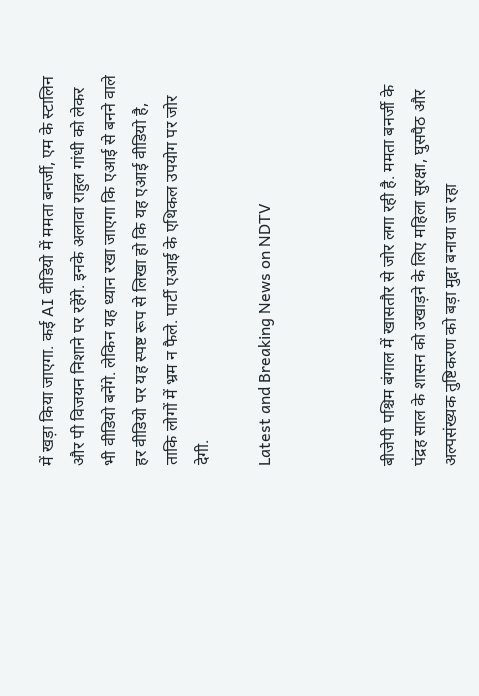में खड़ा किया जाएगा. कई AI वीडियो में ममता बनर्जी, एम के स्टालिन और पी विजयन निशाने पर रहेंगे. इनके अलावा राहुल गांधी को लेकर भी वीडियो बनेंगे. लेकिन यह ध्यान रखा जाएगा कि एआई से बनने वाले हर वीडियो पर यह स्पष्ट रूप से लिखा हो कि यह एआई वीडियो है, ताकि लोगों में भ्रम न फैले. पार्टी एआई के एथिकल उपयोग पर जोर देगी.

Latest and Breaking News on NDTV



बीजेपी पश्चिम बंगाल में खासतौर से जोर लगा रही है. ममता बनर्जी के पंद्रह साल के शासन को उखाड़ने के लिए महिला सुरक्षा, घुसपैठ और अल्पसंख्यक तुष्टिकरण को बड़ा मुद्दा बनाया जा रहा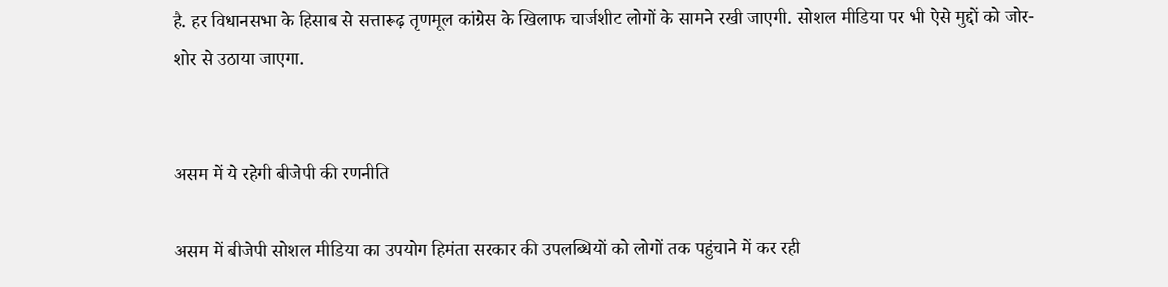है. हर विधानसभा के हिसाब से सत्तारूढ़ तृणमूल कांग्रेस के खिलाफ चार्जशीट लोगों के सामने रखी जाएगी. सोशल मीडिया पर भी ऐसे मुद्दों को जोर-शोर से उठाया जाएगा.


असम में ये रहेगी बीजेपी की रणनीति

असम में बीजेपी सोशल मीडिया का उपयोग हिमंता सरकार की उपलब्धियों को लोगों तक पहुंचाने में कर रही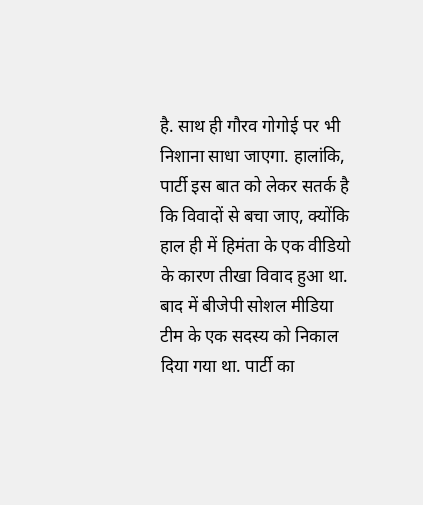है. साथ ही गौरव गोगोई पर भी निशाना साधा जाएगा. हालांकि, पार्टी इस बात को लेकर सतर्क है कि विवादों से बचा जाए, क्योंकि हाल ही में हिमंता के एक वीडियो के कारण तीखा विवाद हुआ था. बाद में बीजेपी सोशल मीडिया टीम के एक सदस्य को निकाल दिया गया था. पार्टी का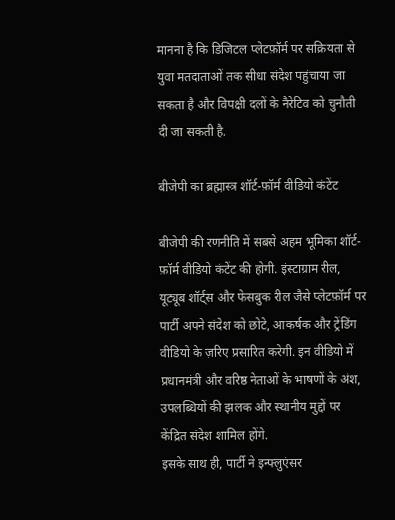मानना है कि डिजिटल प्लेटफ़ॉर्म पर सक्रियता से युवा मतदाताओं तक सीधा संदेश पहुंचाया जा सकता है और विपक्षी दलों के नैरेटिव को चुनौती दी जा सकती है.

बीजेपी का ब्रह्मास्त्र शॉर्ट-फ़ॉर्म वीडियो कंटेंट

बीजेपी की रणनीति में सबसे अहम भूमिका शॉर्ट-फ़ॉर्म वीडियो कंटेंट की होगी. इंस्टाग्राम रील, यूट्यूब शॉर्ट्स और फेसबुक रील जैसे प्लेटफ़ॉर्म पर पार्टी अपने संदेश को छोटे, आकर्षक और ट्रेंडिंग वीडियो के ज़रिए प्रसारित करेगी. इन वीडियो में प्रधानमंत्री और वरिष्ठ नेताओं के भाषणों के अंश, उपलब्धियों की झलक और स्थानीय मुद्दों पर केंद्रित संदेश शामिल होंगे.
इसके साथ ही, पार्टी ने इन्फ्लुएंसर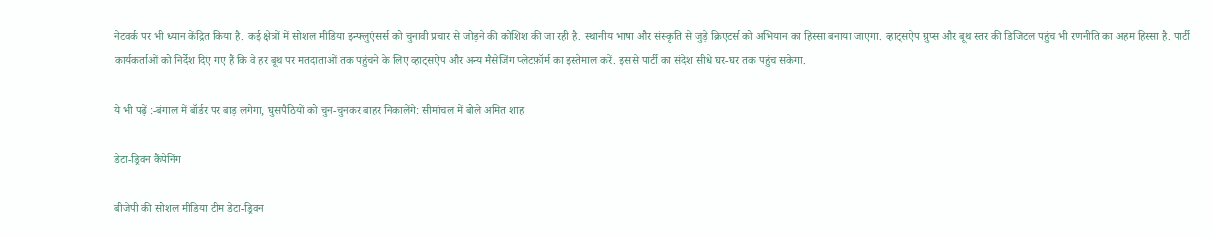नेटवर्क पर भी ध्यान केंद्रित किया है. कई क्षेत्रों में सोशल मीडिया इन्फ्लुएंसर्स को चुनावी प्रचार से जोड़ने की कोशिश की जा रही है. स्थानीय भाषा और संस्कृति से जुड़े क्रिएटर्स को अभियान का हिस्सा बनाया जाएगा. व्हाट्सऐप ग्रुप्स और बूथ स्तर की डिजिटल पहुंच भी रणनीति का अहम हिस्सा है. पार्टी कार्यकर्ताओं को निर्देश दिए गए हैं कि वे हर बूथ पर मतदाताओं तक पहुंचने के लिए व्हाट्सऐप और अन्य मैसेजिंग प्लेटफ़ॉर्म का इस्तेमाल करें. इससे पार्टी का संदेश सीधे घर-घर तक पहुंच सकेगा.

ये भी पढ़ें :-बंगाल में बॉर्डर पर बाड़ लगेगा, घुसपैठियों को चुन-चुनकर बाहर निकालेंगे: सीमांचल में बोले अमित शाह

डेटा-ड्रिवन कैंपेनिंग

बीजेपी की सोशल मीडिया टीम डेटा-ड्रिवन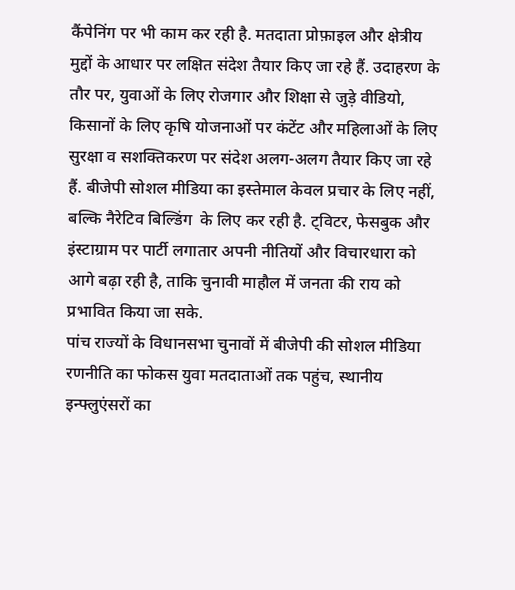कैंपेनिंग पर भी काम कर रही है. मतदाता प्रोफ़ाइल और क्षेत्रीय मुद्दों के आधार पर लक्षित संदेश तैयार किए जा रहे हैं. उदाहरण के तौर पर, युवाओं के लिए रोजगार और शिक्षा से जुड़े वीडियो, किसानों के लिए कृषि योजनाओं पर कंटेंट और महिलाओं के लिए सुरक्षा व सशक्तिकरण पर संदेश अलग-अलग तैयार किए जा रहे हैं. बीजेपी सोशल मीडिया का इस्तेमाल केवल प्रचार के लिए नहीं, बल्कि नैरेटिव बिल्डिंग  के लिए कर रही है. ट्विटर, फेसबुक और इंस्टाग्राम पर पार्टी लगातार अपनी नीतियों और विचारधारा को आगे बढ़ा रही है, ताकि चुनावी माहौल में जनता की राय को प्रभावित किया जा सके.
पांच राज्यों के विधानसभा चुनावों में बीजेपी की सोशल मीडिया रणनीति का फोकस युवा मतदाताओं तक पहुंच, स्थानीय इन्फ्लुएंसरों का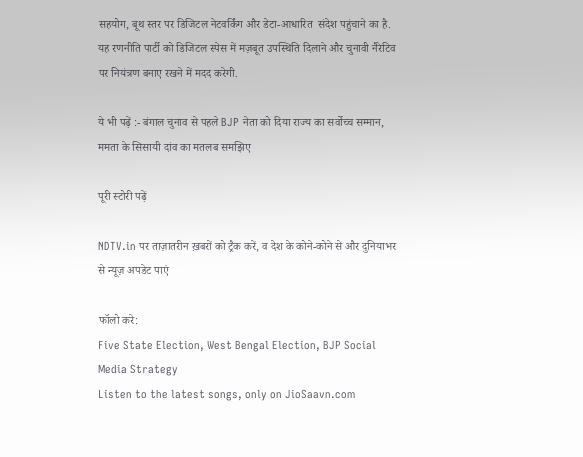सहयोग, बूथ स्तर पर डिजिटल नेटवर्किंग और डेटा-आधारित  संदेश पहुंचाने का है. यह रणनीति पार्टी को डिजिटल स्पेस में मज़बूत उपस्थिति दिलाने और चुनावी नैरेटिव पर नियंत्रण बनाए रखने में मदद करेगी.

ये भी पढ़ें :- बंगाल चुनाव से पहले BJP नेता को दिया राज्य का सर्वोच्च सम्मान, ममता के सिसायी दांव का मतलब समझिए

पूरी स्टोरी पढ़ें

NDTV.in पर ताज़ातरीन ख़बरों को ट्रैक करें, व देश के कोने-कोने से और दुनियाभर से न्यूज़ अपडेट पाएं

फॉलो करे:
Five State Election, West Bengal Election, BJP Social Media Strategy
Listen to the latest songs, only on JioSaavn.com